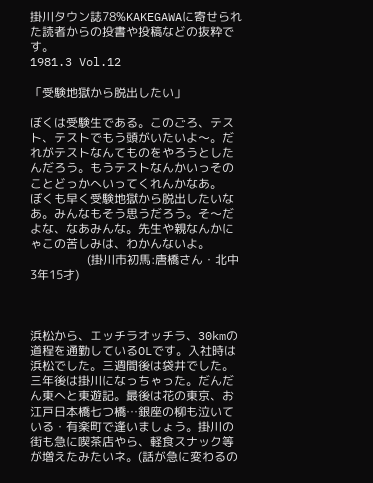掛川タウン誌78%KAKEGAWAに寄せられた読者からの投書や投稿などの抜粋です。
1981.3 Vol.12

「受験地獄から脱出したい」

ぼくは受験生である。このごろ、テスト、テストでもう頭がいたいよ〜。だれがテストなんてものをやろうとしたんだろう。もうテストなんかいっそのことどっかへいってくれんかなあ。
ぼくも早く受験地獄から脱出したいなあ。みんなもそう思うだろう。そ〜だよな、なあみんな。先生や親なんかにゃこの苦しみは、わかんないよ。
                   (掛川市初馬:唐橋さん・北中3年15才)



浜松から、エッチラオッチラ、30kmの道程を通勤しているOLです。入社時は浜松でした。三週間後は袋井でした。三年後は掛川になっちゃった。だんだん東へと東遊記。最後は花の東京、お江戸日本橋七つ橋…銀座の柳も泣いている・有楽町で逢いましょう。掛川の街も急に喫茶店やら、軽食スナック等が増えたみたいネ。(話が急に変わるの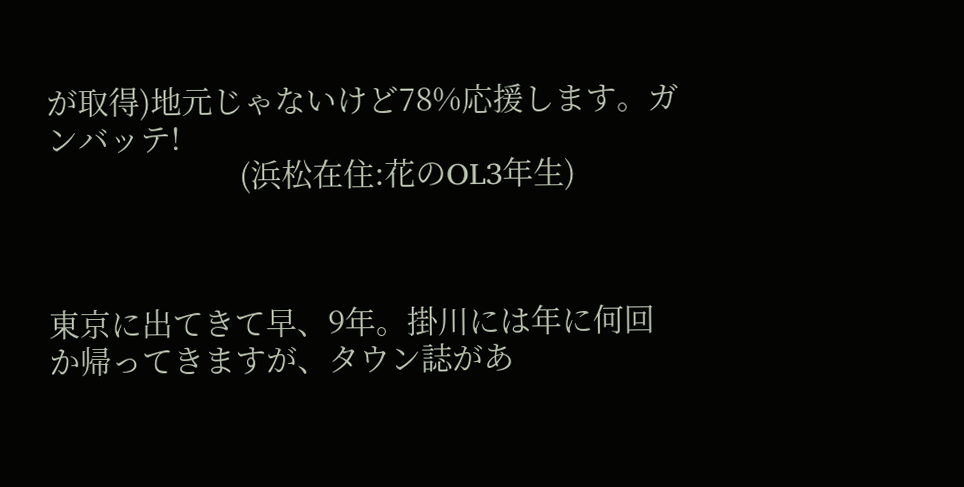が取得)地元じゃないけど78%応援します。ガンバッテ!
                        (浜松在住:花のOL3年生)



東京に出てきて早、9年。掛川には年に何回か帰ってきますが、タウン誌があ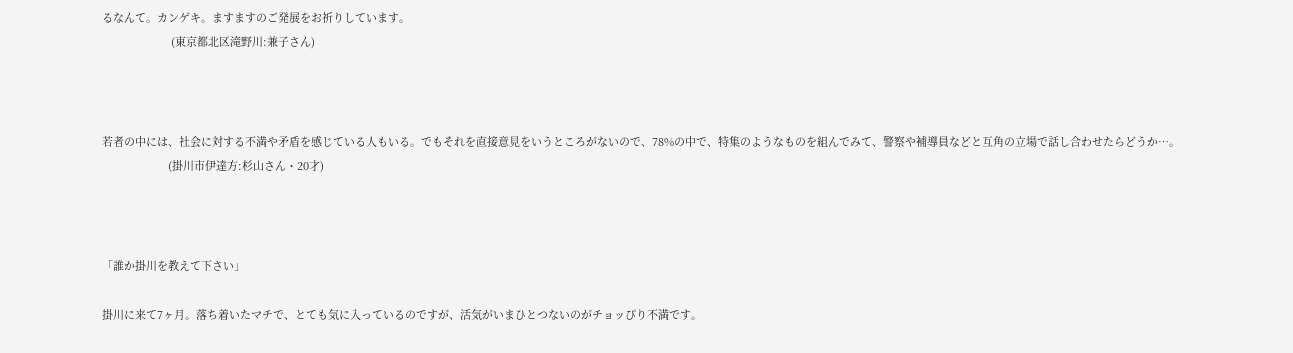るなんて。カンゲキ。ますますのご発展をお祈りしています。
                       (東京都北区滝野川:兼子さん)



若者の中には、社会に対する不満や矛盾を感じている人もいる。でもそれを直接意見をいうところがないので、78%の中で、特集のようなものを組んでみて、警察や補導員などと互角の立場で話し合わせたらどうか…。
                      (掛川市伊達方:杉山さん・20才)



「誰か掛川を教えて下さい」

掛川に来て7ヶ月。落ち着いたマチで、とても気に入っているのですが、活気がいまひとつないのがチョッぴり不満です。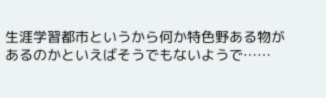生涯学習都市というから何か特色野ある物があるのかといえばそうでもないようで……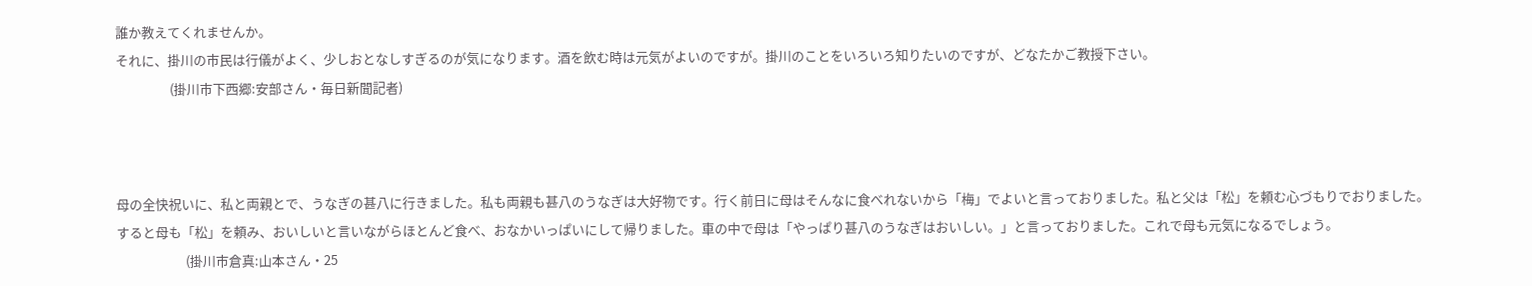誰か教えてくれませんか。
それに、掛川の市民は行儀がよく、少しおとなしすぎるのが気になります。酒を飲む時は元気がよいのですが。掛川のことをいろいろ知りたいのですが、どなたかご教授下さい。
                  (掛川市下西郷:安部さん・毎日新聞記者)



母の全快祝いに、私と両親とで、うなぎの甚八に行きました。私も両親も甚八のうなぎは大好物です。行く前日に母はそんなに食べれないから「梅」でよいと言っておりました。私と父は「松」を頼む心づもりでおりました。すると母も「松」を頼み、おいしいと言いながらほとんど食べ、おなかいっぱいにして帰りました。車の中で母は「やっぱり甚八のうなぎはおいしい。」と言っておりました。これで母も元気になるでしょう。
                       (掛川市倉真:山本さん・25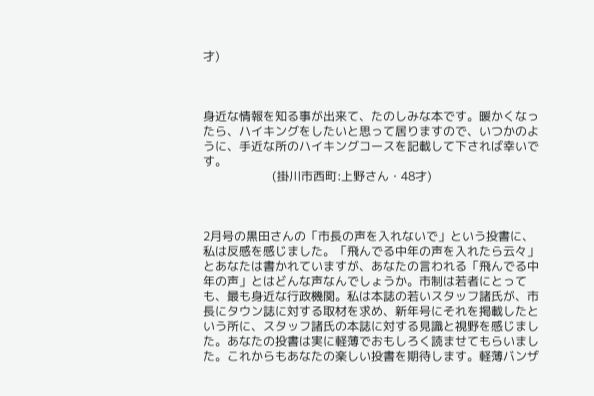才)



身近な情報を知る事が出来て、たのしみな本です。暖かくなったら、ハイキングをしたいと思って居りますので、いつかのように、手近な所のハイキングコースを記載して下されば幸いです。
                       (掛川市西町:上野さん・48才)



2月号の黒田さんの「市長の声を入れないで」という投書に、私は反感を感じました。「飛んでる中年の声を入れたら云々」とあなたは書かれていますが、あなたの言われる「飛んでる中年の声」とはどんな声なんでしょうか。市制は若者にとっても、最も身近な行政機関。私は本誌の若いスタッフ諸氏が、市長にタウン誌に対する取材を求め、新年号にそれを掲載したという所に、スタッフ諸氏の本誌に対する見識と視野を感じました。あなたの投書は実に軽薄でおもしろく読ませてもらいました。これからもあなたの楽しい投書を期待します。軽薄バンザ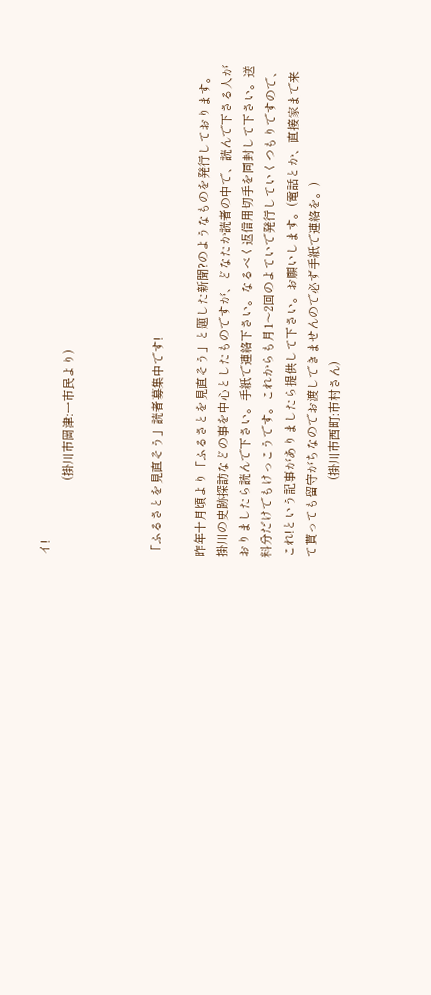イ!
                         (掛川市岡津:一市民より)



「ふるさとを見直そう」読者募集中です!

昨年十月頃より「ふるさとを見直そう」と題した新聞?のようなものを発行しております。掛川の史跡探訪などの事を中心としたものですが、どなたか読者の中で、読んで下さる人がおりましたら読んで下さい。手紙で連絡下さい。なるべく返信用切手を同封して下さい。送料分だけでもけっこうです。これからも月1〜2回のよていで発行していくつもりですので、これ!という記事がありましたら提供して下さい。お願いします。(電話とか、直接家まで来て貰っても留守がちなのでお渡しできませんので必ず手紙で連絡を。)
                          (掛川市西町:市村さん)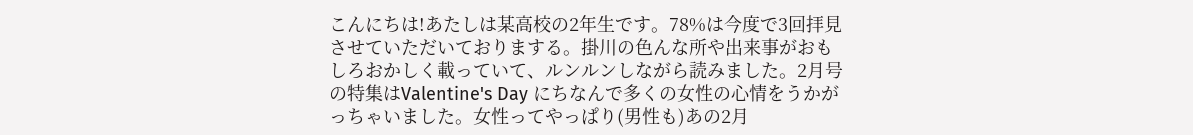こんにちは!あたしは某高校の2年生です。78%は今度で3回拝見させていただいておりまする。掛川の色んな所や出来事がおもしろおかしく載っていて、ルンルンしながら読みました。2月号の特集はValentine's Day にちなんで多くの女性の心情をうかがっちゃいました。女性ってやっぱり(男性も)あの2月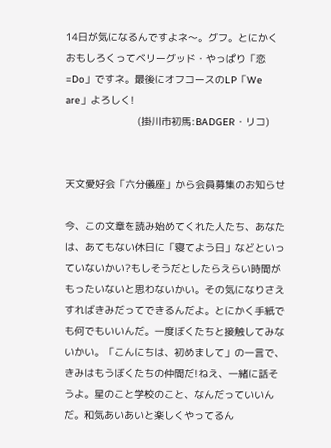14日が気になるんですよネ〜。グフ。とにかくおもしろくってベリーグッド・やっぱり「恋=Do」ですネ。最後にオフコースのLP「We are」よろしく!
                        (掛川市初馬:BADGER・リコ)


天文愛好会「六分儀座」から会員募集のお知らせ

今、この文章を読み始めてくれた人たち、あなたは、あてもない休日に「寝てよう日」などといっていないかい?もしそうだとしたらえらい時間がもったいないと思わないかい。その気になりさえすればきみだってできるんだよ。とにかく手紙でも何でもいいんだ。一度ぼくたちと接触してみないかい。「こんにちは、初めまして」の一言で、きみはもうぼくたちの仲間だ!ねえ、一緒に話そうよ。星のこと学校のこと、なんだっていいんだ。和気あいあいと楽しくやってるん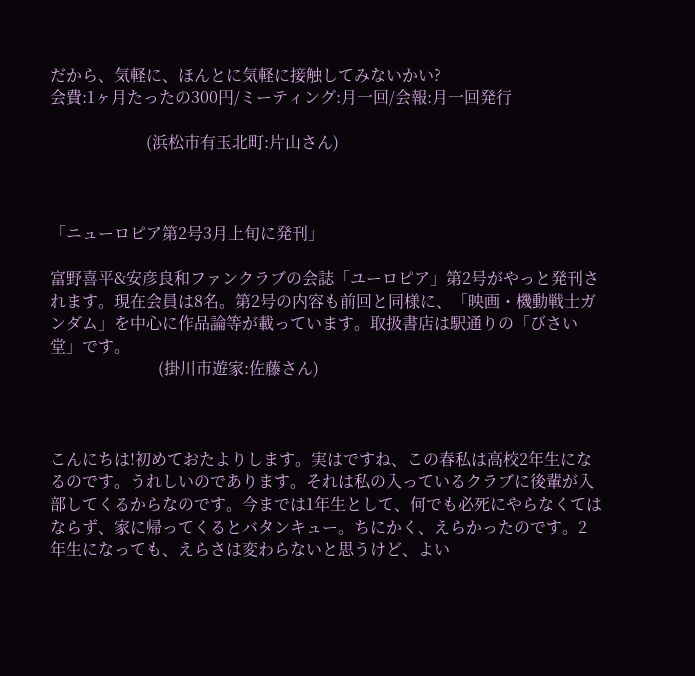だから、気軽に、ほんとに気軽に接触してみないかい?
会費:1ヶ月たったの300円/ミーティング:月一回/会報:月一回発行

                        (浜松市有玉北町:片山さん)



「ニューロピア第2号3月上旬に発刊」

富野喜平&安彦良和ファンクラブの会誌「ユーロピア」第2号がやっと発刊されます。現在会員は8名。第2号の内容も前回と同様に、「映画・機動戦士ガンダム」を中心に作品論等が載っています。取扱書店は駅通りの「びさい堂」です。
                           (掛川市遊家:佐藤さん)



こんにちは!初めておたよりします。実はですね、この春私は高校2年生になるのです。うれしいのであります。それは私の入っているクラブに後輩が入部してくるからなのです。今までは1年生として、何でも必死にやらなくてはならず、家に帰ってくるとバタンキュー。ちにかく、えらかったのです。2年生になっても、えらさは変わらないと思うけど、よい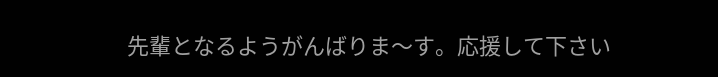先輩となるようがんばりま〜す。応援して下さい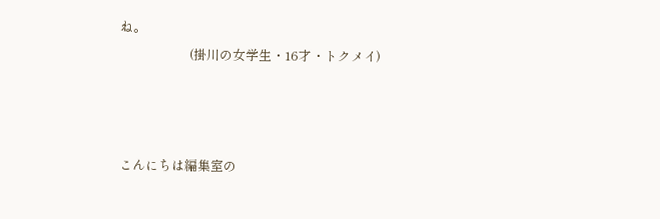ね。
                       (掛川の女学生・16才・トクメイ)



こんにちは編集室の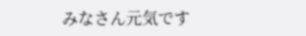みなさん元気です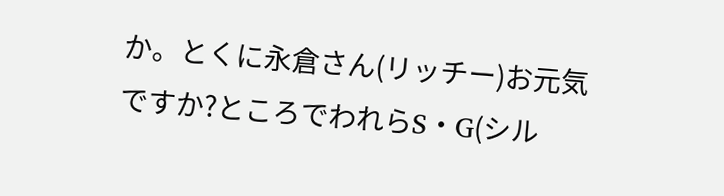か。とくに永倉さん(リッチー)お元気ですか?ところでわれらS・G(シル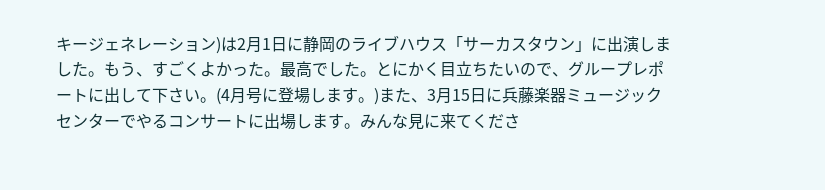キージェネレーション)は2月1日に静岡のライブハウス「サーカスタウン」に出演しました。もう、すごくよかった。最高でした。とにかく目立ちたいので、グループレポートに出して下さい。(4月号に登場します。)また、3月15日に兵藤楽器ミュージックセンターでやるコンサートに出場します。みんな見に来てくださ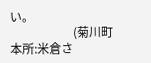い。
                     (菊川町本所:米倉さ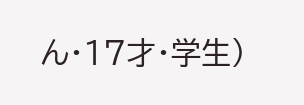ん・17才・学生)